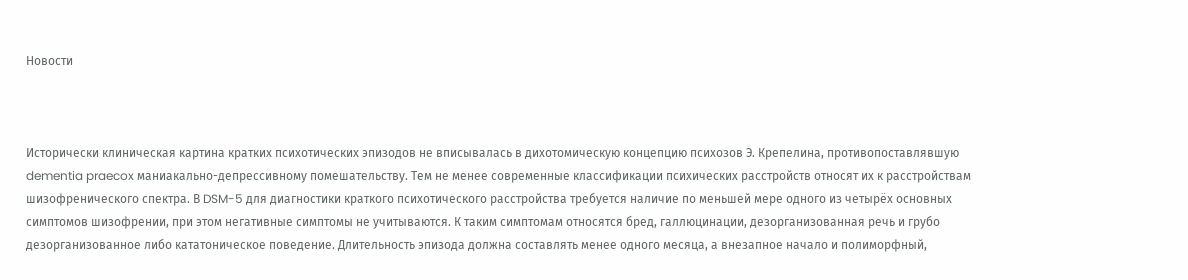Новости



Исторически клиническая картина кратких психотических эпизодов не вписывалась в дихотомическую концепцию психозов Э. Крепелина, противопоставлявшую dementia praecox маниакально-депрессивному помешательству. Тем не менее современные классификации психических расстройств относят их к расстройствам шизофренического спектра. В DSM-5 для диагностики краткого психотического расстройства требуется наличие по меньшей мере одного из четырёх основных симптомов шизофрении, при этом негативные симптомы не учитываются. К таким симптомам относятся бред, галлюцинации, дезорганизованная речь и грубо дезорганизованное либо кататоническое поведение. Длительность эпизода должна составлять менее одного месяца, а внезапное начало и полиморфный,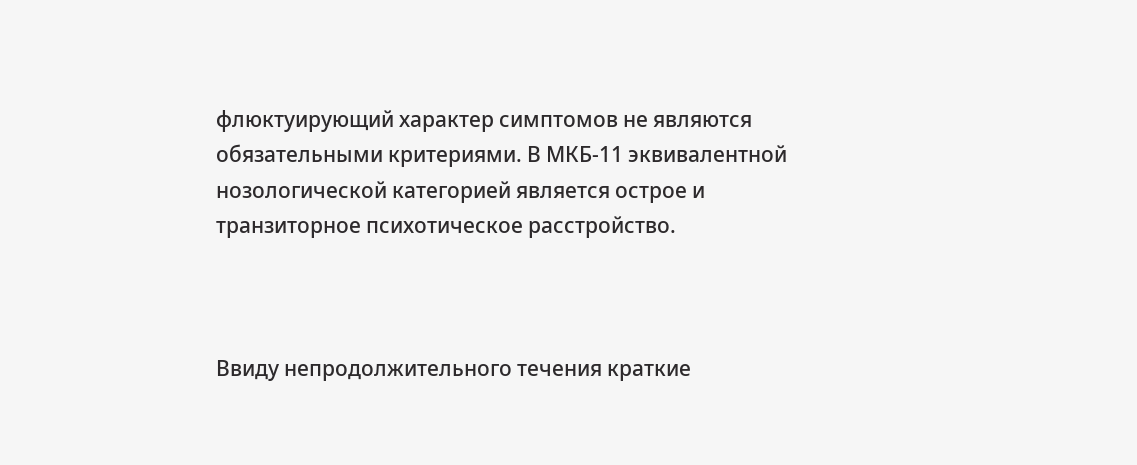флюктуирующий характер симптомов не являются обязательными критериями. В МКБ-11 эквивалентной нозологической категорией является острое и транзиторное психотическое расстройство.



Ввиду непродолжительного течения краткие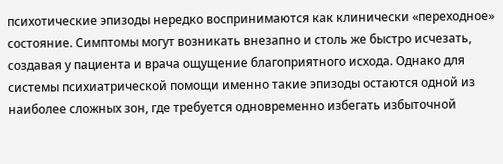психотические эпизоды нередко воспринимаются как клинически «переходное» состояние. Симптомы могут возникать внезапно и столь же быстро исчезать, создавая у пациента и врача ощущение благоприятного исхода. Однако для системы психиатрической помощи именно такие эпизоды остаются одной из наиболее сложных зон, где требуется одновременно избегать избыточной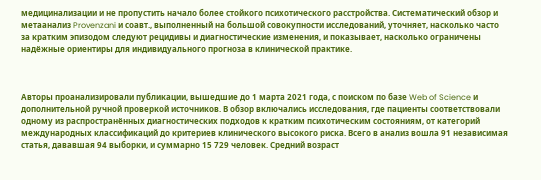медицинализации и не пропустить начало более стойкого психотического расстройства. Систематический обзор и метаанализ Provenzani и соавт., выполненный на большой совокупности исследований, уточняет, насколько часто за кратким эпизодом следуют рецидивы и диагностические изменения, и показывает, насколько ограничены надёжные ориентиры для индивидуального прогноза в клинической практике.



Авторы проанализировали публикации, вышедшие до 1 марта 2021 года, с поиском по базе Web of Science и дополнительной ручной проверкой источников. В обзор включались исследования, где пациенты соответствовали одному из распространённых диагностических подходов к кратким психотическим состояниям, от категорий международных классификаций до критериев клинического высокого риска. Всего в анализ вошла 91 независимая статья, дававшая 94 выборки, и суммарно 15 729 человек. Средний возраст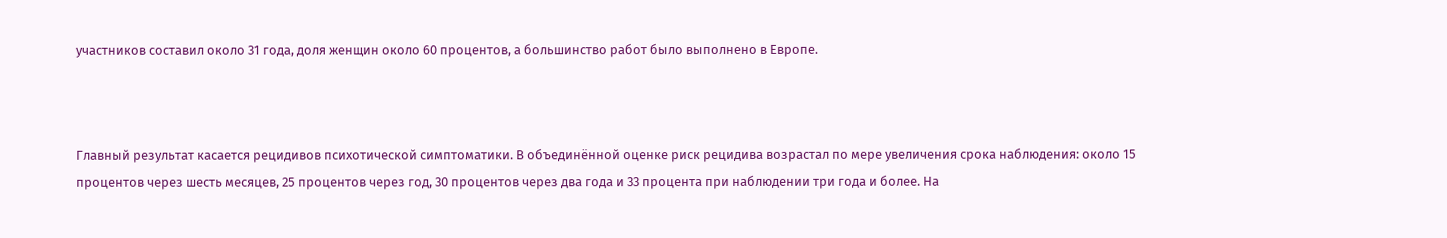участников составил около 31 года, доля женщин около 60 процентов, а большинство работ было выполнено в Европе.



Главный результат касается рецидивов психотической симптоматики. В объединённой оценке риск рецидива возрастал по мере увеличения срока наблюдения: около 15 процентов через шесть месяцев, 25 процентов через год, 30 процентов через два года и 33 процента при наблюдении три года и более. На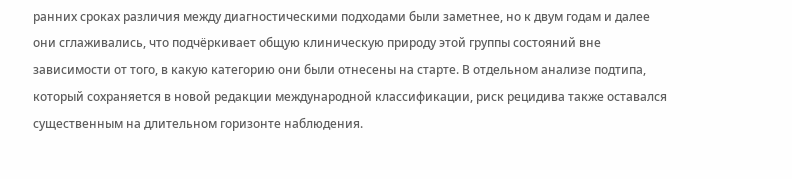ранних сроках различия между диагностическими подходами были заметнее, но к двум годам и далее они сглаживались, что подчёркивает общую клиническую природу этой группы состояний вне зависимости от того, в какую категорию они были отнесены на старте. В отдельном анализе подтипа, который сохраняется в новой редакции международной классификации, риск рецидива также оставался существенным на длительном горизонте наблюдения.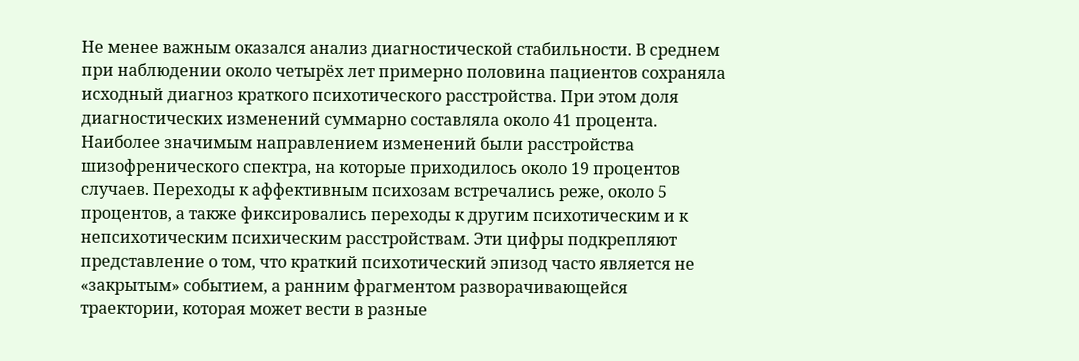Не менее важным оказался анализ диагностической стабильности. В среднем при наблюдении около четырёх лет примерно половина пациентов сохраняла исходный диагноз краткого психотического расстройства. При этом доля диагностических изменений суммарно составляла около 41 процента. Наиболее значимым направлением изменений были расстройства шизофренического спектра, на которые приходилось около 19 процентов случаев. Переходы к аффективным психозам встречались реже, около 5 процентов, а также фиксировались переходы к другим психотическим и к непсихотическим психическим расстройствам. Эти цифры подкрепляют представление о том, что краткий психотический эпизод часто является не «закрытым» событием, а ранним фрагментом разворачивающейся траектории, которая может вести в разные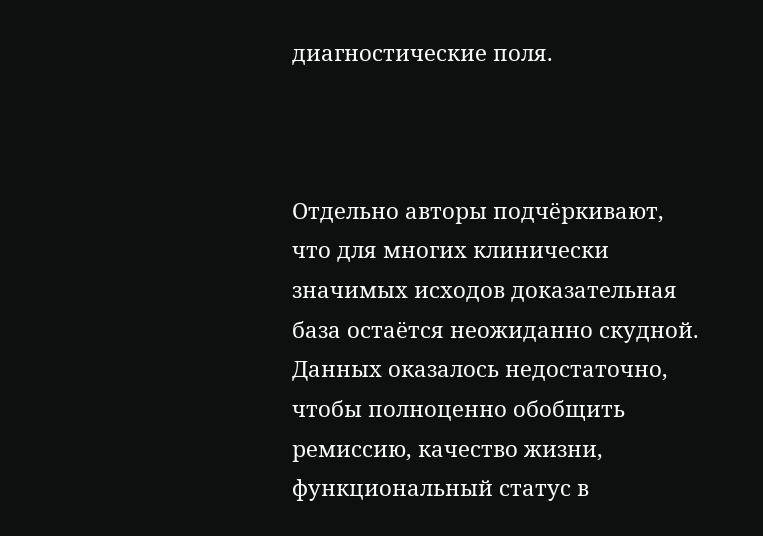диагностические поля.



Отдельно авторы подчёркивают, что для многих клинически значимых исходов доказательная база остаётся неожиданно скудной. Данных оказалось недостаточно, чтобы полноценно обобщить ремиссию, качество жизни, функциональный статус в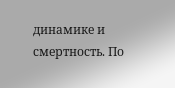динамике и смертность. По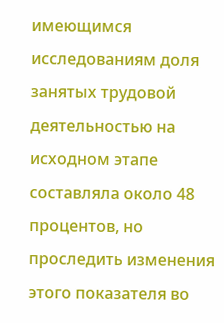имеющимся исследованиям доля занятых трудовой деятельностью на исходном этапе составляла около 48 процентов, но проследить изменения этого показателя во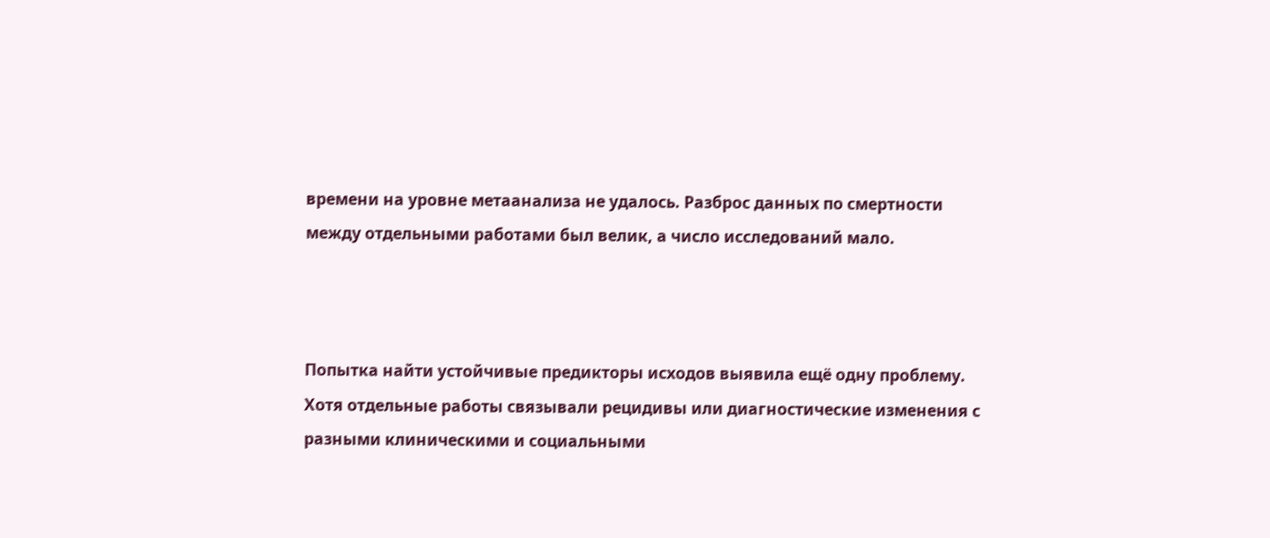времени на уровне метаанализа не удалось. Разброс данных по смертности между отдельными работами был велик, а число исследований мало.



Попытка найти устойчивые предикторы исходов выявила ещё одну проблему. Хотя отдельные работы связывали рецидивы или диагностические изменения с разными клиническими и социальными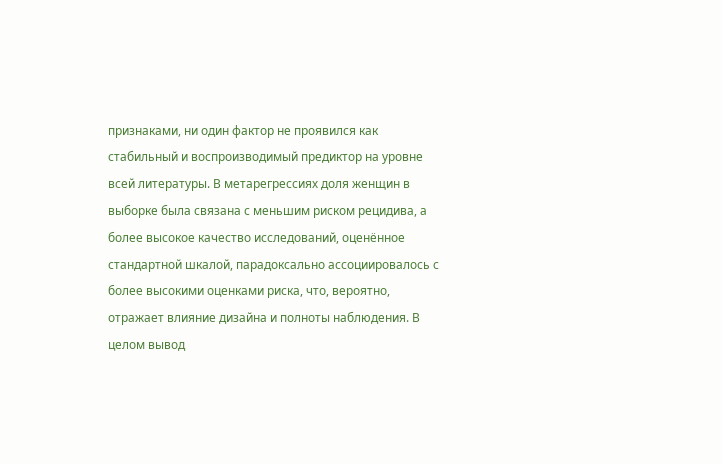признаками, ни один фактор не проявился как стабильный и воспроизводимый предиктор на уровне всей литературы. В метарегрессиях доля женщин в выборке была связана с меньшим риском рецидива, а более высокое качество исследований, оценённое стандартной шкалой, парадоксально ассоциировалось с более высокими оценками риска, что, вероятно, отражает влияние дизайна и полноты наблюдения. В целом вывод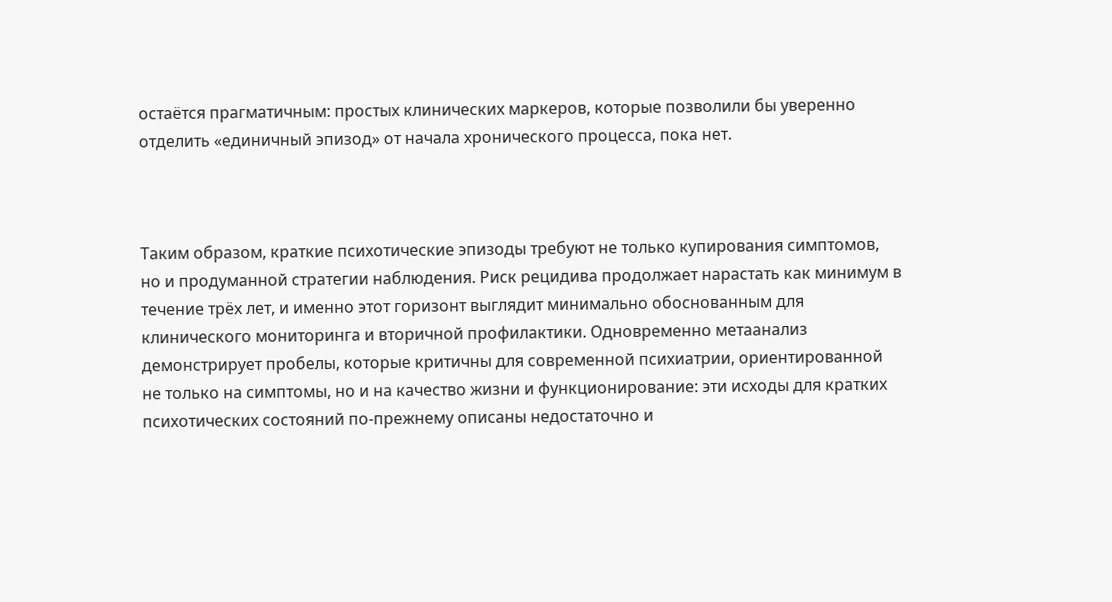остаётся прагматичным: простых клинических маркеров, которые позволили бы уверенно отделить «единичный эпизод» от начала хронического процесса, пока нет.



Таким образом, краткие психотические эпизоды требуют не только купирования симптомов, но и продуманной стратегии наблюдения. Риск рецидива продолжает нарастать как минимум в течение трёх лет, и именно этот горизонт выглядит минимально обоснованным для клинического мониторинга и вторичной профилактики. Одновременно метаанализ демонстрирует пробелы, которые критичны для современной психиатрии, ориентированной не только на симптомы, но и на качество жизни и функционирование: эти исходы для кратких психотических состояний по-прежнему описаны недостаточно и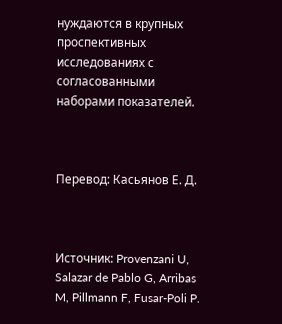нуждаются в крупных проспективных исследованиях с согласованными наборами показателей.



Перевод: Касьянов Е. Д.



Источник: Provenzani U, Salazar de Pablo G, Arribas M, Pillmann F, Fusar-Poli P.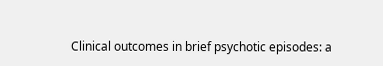Clinical outcomes in brief psychotic episodes: a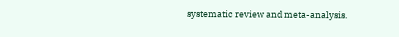systematic review and meta-analysis.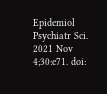Epidemiol Psychiatr Sci. 2021 Nov 4;30:e71. doi: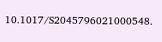10.1017/S2045796021000548.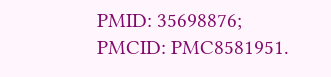PMID: 35698876; PMCID: PMC8581951.